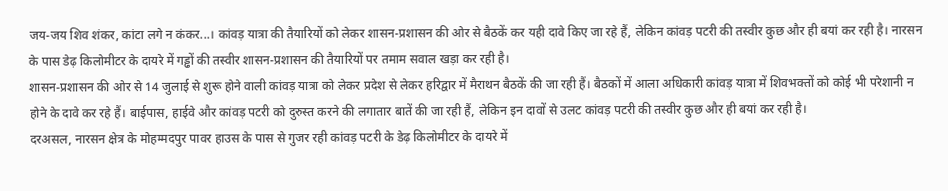जय-जय शिव शंकर, कांटा लगे न कंकर...। कांवड़ यात्रा की तैयारियों को लेकर शासन-प्रशासन की ओर से बैठकें कर यही दावे किए जा रहे हैं, लेकिन कांवड़ पटरी की तस्वीर कुछ और ही बयां कर रही है। नारसन के पास डेढ़ किलोमीटर के दायरे में गड्ढों की तस्वीर शासन-प्रशासन की तैयारियों पर तमाम सवाल खड़ा कर रही है।
शासन-प्रशासन की ओर से 14 जुलाई से शुरू होने वाली कांवड़ यात्रा को लेकर प्रदेश से लेकर हरिद्वार में मैराथन बैठकें की जा रही हैं। बैठकों में आला अधिकारी कांवड़ यात्रा में शिवभक्तों को कोई भी परेशानी न होने के दावे कर रहे हैं। बाईपास, हाईवे और कांवड़ पटरी को दुरुस्त करने की लगातार बातें की जा रही हैं, लेकिन इन दावों से उलट कांवड़ पटरी की तस्वीर कुछ और ही बयां कर रही है।
दरअसल, नारसन क्षेत्र के मोहम्मदपुर पावर हाउस के पास से गुजर रही कांवड़ पटरी के डेढ़ किलोमीटर के दायरे में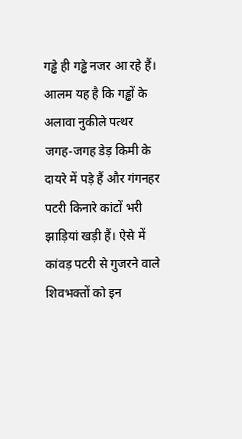गड्ढे ही गड्ढे नजर आ रहे हैं। आलम यह है कि गड्ढों के अलावा नुकीले पत्थर जगह-जगह डेड़ किमी के दायरे में पड़े हैं और गंगनहर पटरी किनारे कांटों भरी झाड़ियां खड़ी हैं। ऐसे में कांवड़ पटरी से गुजरने वाले शिवभक्तों को इन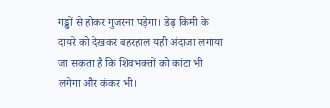गड्ढों से होकर गुजरना पड़ेगा। डेढ़ किमी के दायरे को देखकर बहरहाल यही अंदाजा लगाया जा सकता है कि शिवभक्तों को कांटा भी लगेगा और कंकर भी।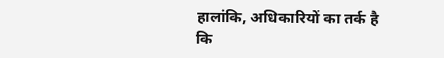हालांकि, अधिकारियों का तर्क है कि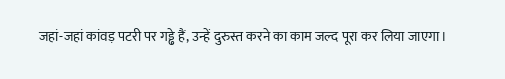जहां-जहां कांवड़ पटरी पर गड्ढे हैं, उन्हें दुरुस्त करने का काम जल्द पूरा कर लिया जाएगा।